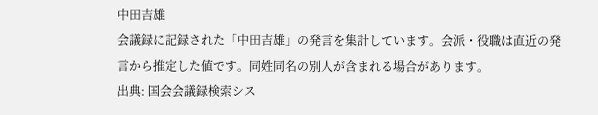中田吉雄
会議録に記録された「中田吉雄」の発言を集計しています。会派・役職は直近の発言から推定した値です。同姓同名の別人が含まれる場合があります。
出典: 国会会議録検索シス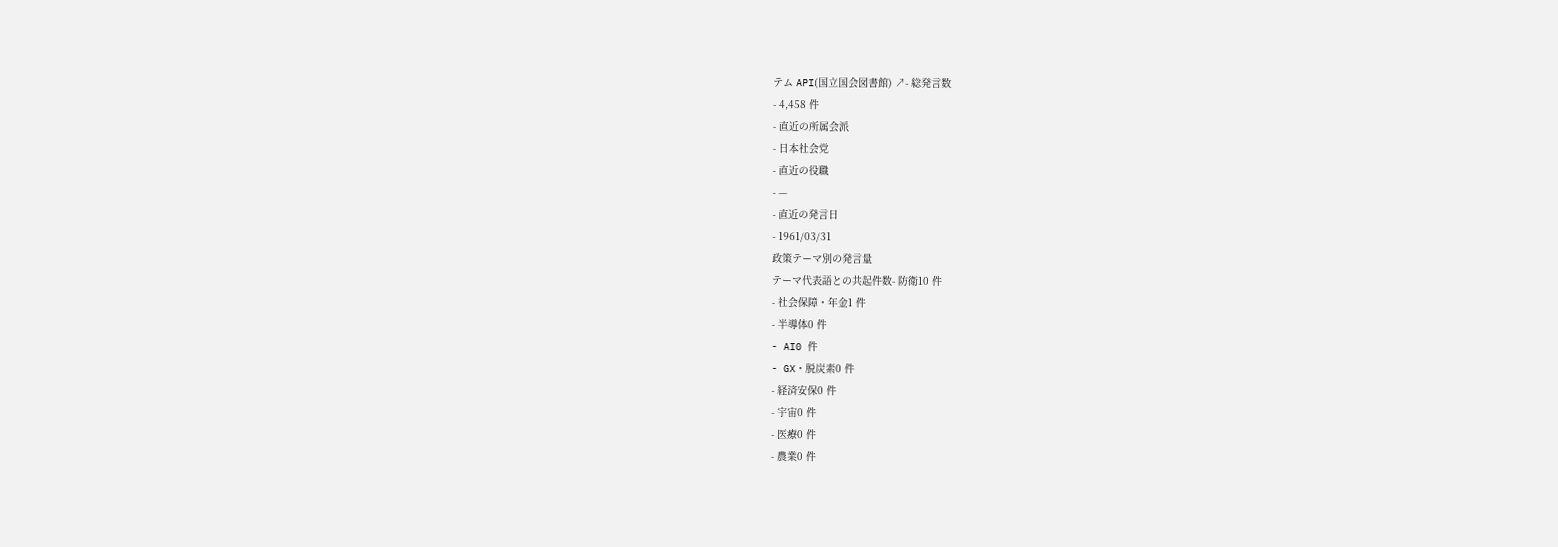テム API(国立国会図書館) ↗- 総発言数
- 4,458 件
- 直近の所属会派
- 日本社会党
- 直近の役職
- —
- 直近の発言日
- 1961/03/31
政策テーマ別の発言量
テーマ代表語との共起件数- 防衛10 件
- 社会保障・年金1 件
- 半導体0 件
- AI0 件
- GX・脱炭素0 件
- 経済安保0 件
- 宇宙0 件
- 医療0 件
- 農業0 件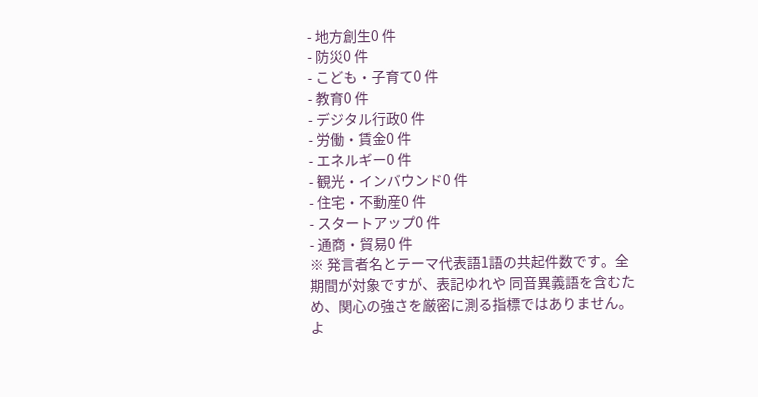- 地方創生0 件
- 防災0 件
- こども・子育て0 件
- 教育0 件
- デジタル行政0 件
- 労働・賃金0 件
- エネルギー0 件
- 観光・インバウンド0 件
- 住宅・不動産0 件
- スタートアップ0 件
- 通商・貿易0 件
※ 発言者名とテーマ代表語1語の共起件数です。全期間が対象ですが、表記ゆれや 同音異義語を含むため、関心の強さを厳密に測る指標ではありません。
よ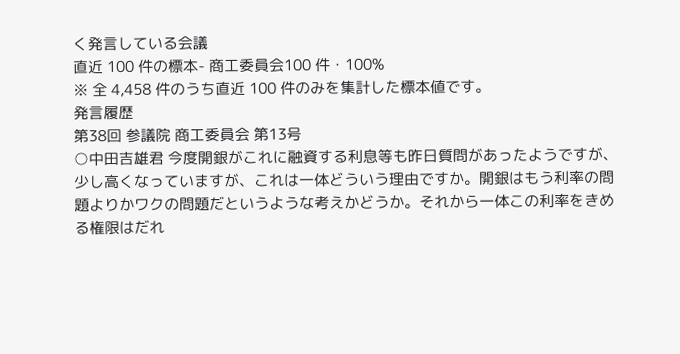く発言している会議
直近 100 件の標本- 商工委員会100 件・100%
※ 全 4,458 件のうち直近 100 件のみを集計した標本値です。
発言履歴
第38回 参議院 商工委員会 第13号
○中田吉雄君 今度開銀がこれに融資する利息等も昨日質問があったようですが、少し高くなっていますが、これは一体どういう理由ですか。開銀はもう利率の問題よりかワクの問題だというような考えかどうか。それから一体この利率をきめる権限はだれ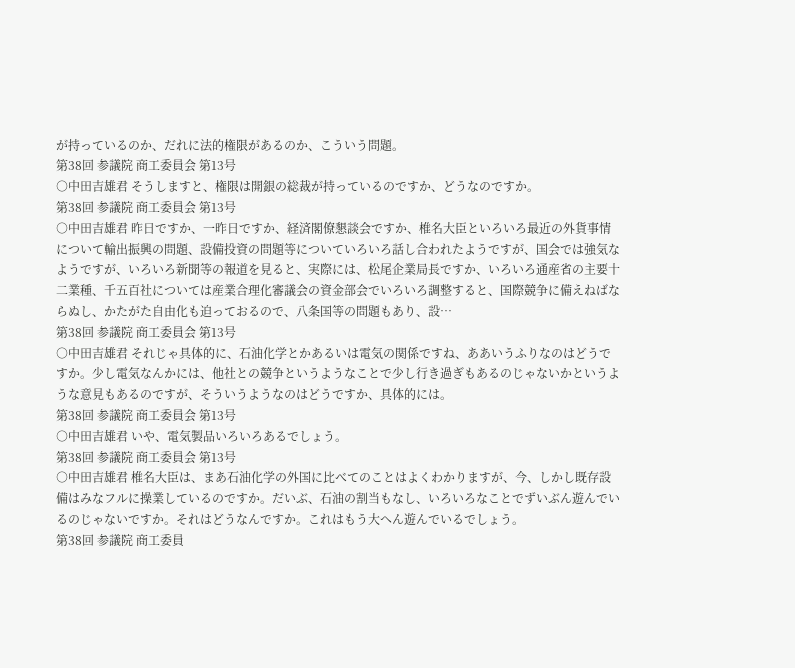が持っているのか、だれに法的権限があるのか、こういう問題。
第38回 参議院 商工委員会 第13号
○中田吉雄君 そうしますと、権限は開銀の総裁が持っているのですか、どうなのですか。
第38回 参議院 商工委員会 第13号
○中田吉雄君 昨日ですか、一昨日ですか、経済閣僚懇談会ですか、椎名大臣といろいろ最近の外貨事情について輸出振興の問題、設備投資の問題等についていろいろ話し合われたようですが、国会では強気なようですが、いろいろ新聞等の報道を見ると、実際には、松尾企業局長ですか、いろいろ通産省の主要十二業種、千五百社については産業合理化審議会の資金部会でいろいろ調整すると、国際競争に備えねばならぬし、かたがた自由化も迫っておるので、八条国等の問題もあり、設…
第38回 参議院 商工委員会 第13号
○中田吉雄君 それじゃ具体的に、石油化学とかあるいは電気の関係ですね、ああいうふりなのはどうですか。少し電気なんかには、他社との競争というようなことで少し行き過ぎもあるのじゃないかというような意見もあるのですが、そういうようなのはどうですか、具体的には。
第38回 参議院 商工委員会 第13号
○中田吉雄君 いや、電気製品いろいろあるでしょう。
第38回 参議院 商工委員会 第13号
○中田吉雄君 椎名大臣は、まあ石油化学の外国に比べてのことはよくわかりますが、今、しかし既存設備はみなフルに操業しているのですか。だいぶ、石油の割当もなし、いろいろなことでずいぶん遊んでいるのじゃないですか。それはどうなんですか。これはもう大へん遊んでいるでしょう。
第38回 参議院 商工委員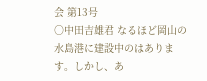会 第13号
○中田吉雄君 なるほど岡山の水島港に建設中のはあります。しかし、あ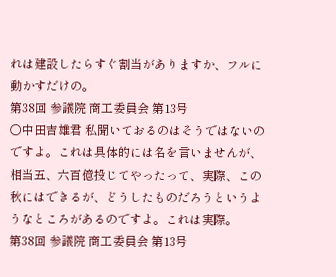れは建設したらすぐ割当がありますか、フルに動かすだけの。
第38回 参議院 商工委員会 第13号
○中田吉雄君 私聞いておるのはそうではないのですよ。これは具体的には名を言いませんが、相当五、六百億投じてやったって、実際、この秋にはできるが、どうしたものだろうというようなところがあるのですよ。これは実際。
第38回 参議院 商工委員会 第13号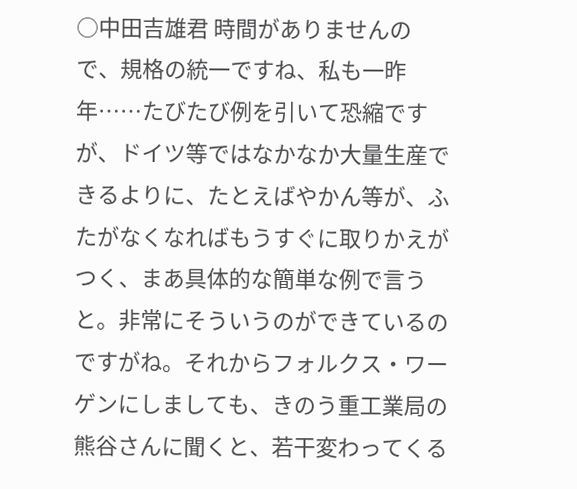○中田吉雄君 時間がありませんので、規格の統一ですね、私も一昨年……たびたび例を引いて恐縮ですが、ドイツ等ではなかなか大量生産できるよりに、たとえばやかん等が、ふたがなくなればもうすぐに取りかえがつく、まあ具体的な簡単な例で言うと。非常にそういうのができているのですがね。それからフォルクス・ワーゲンにしましても、きのう重工業局の熊谷さんに聞くと、若干変わってくる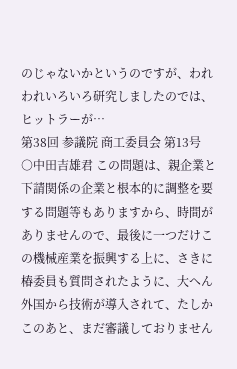のじゃないかというのですが、われわれいろいろ研究しましたのでは、ヒットラーが…
第38回 参議院 商工委員会 第13号
○中田吉雄君 この問題は、親企業と下請関係の企業と根本的に調整を要する問題等もありますから、時間がありませんので、最後に一つだけこの機械産業を振興する上に、さきに椿委員も質問されたように、大へん外国から技術が導入されて、たしかこのあと、まだ審議しておりません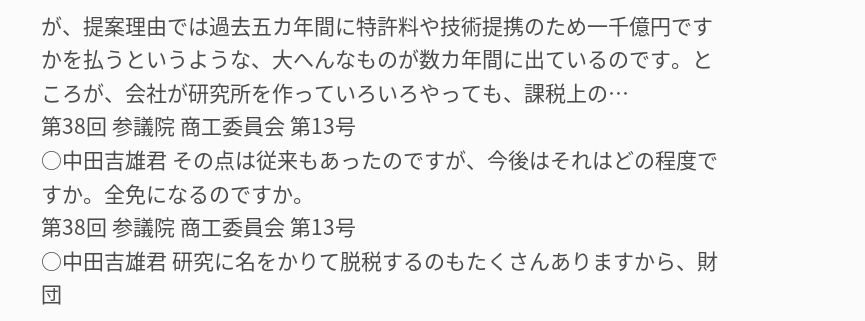が、提案理由では過去五カ年間に特許料や技術提携のため一千億円ですかを払うというような、大へんなものが数カ年間に出ているのです。ところが、会社が研究所を作っていろいろやっても、課税上の…
第38回 参議院 商工委員会 第13号
○中田吉雄君 その点は従来もあったのですが、今後はそれはどの程度ですか。全免になるのですか。
第38回 参議院 商工委員会 第13号
○中田吉雄君 研究に名をかりて脱税するのもたくさんありますから、財団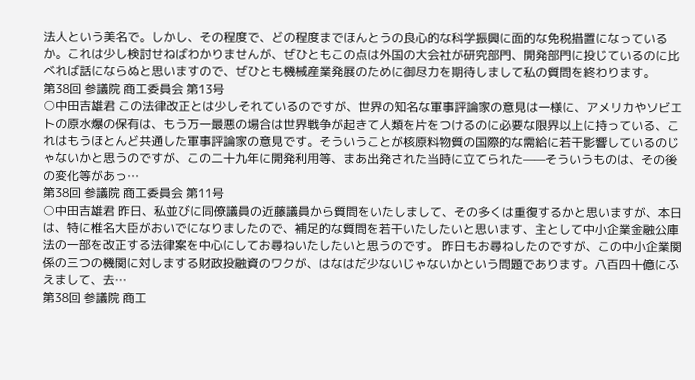法人という美名で。しかし、その程度で、どの程度までほんとうの良心的な科学振興に面的な免税措置になっているか。これは少し検討せねばわかりませんが、ぜひともこの点は外国の大会社が研究部門、開発部門に投じているのに比べれば話にならぬと思いますので、ぜひとも機械産業発展のために御尽力を期待しまして私の質問を終わります。
第38回 参議院 商工委員会 第13号
○中田吉雄君 この法律改正とは少しそれているのですが、世界の知名な軍事評論家の意見は一様に、アメリカやソビエトの原水爆の保有は、もう万一最悪の場合は世界戦争が起きて人類を片をつけるのに必要な限界以上に持っている、これはもうほとんど共通した軍事評論家の意見です。そういうことが核原料物質の国際的な需給に若干影響しているのじゃないかと思うのですが、この二十九年に開発利用等、まあ出発された当時に立てられた——そういうものは、その後の変化等があっ…
第38回 参議院 商工委員会 第11号
○中田吉雄君 昨日、私並びに同僚議員の近藤議員から質問をいたしまして、その多くは重復するかと思いますが、本日は、特に椎名大臣がおいでになりましたので、補足的な質問を若干いたしたいと思います、主として中小企業金融公庫法の一部を改正する法律案を中心にしてお尋ねいたしたいと思うのです。 昨日もお尋ねしたのですが、この中小企業関係の三つの機関に対しまする財政投融資のワクが、はなはだ少ないじゃないかという問題であります。八百四十億にふえまして、去…
第38回 参議院 商工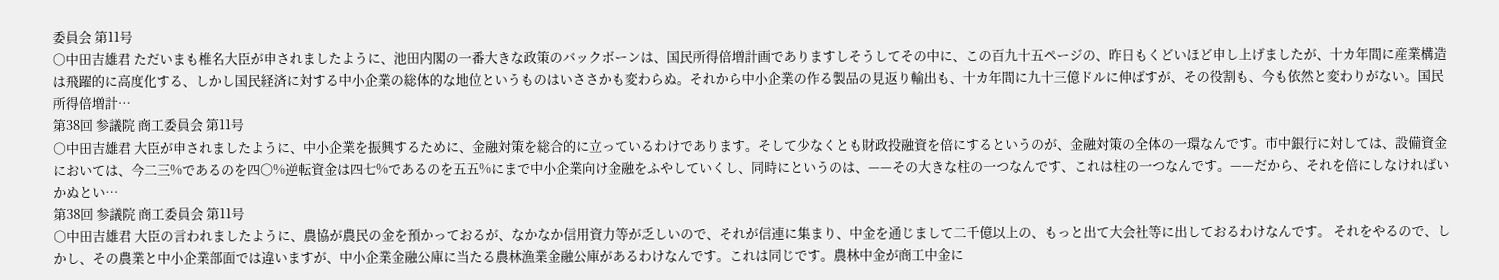委員会 第11号
○中田吉雄君 ただいまも椎名大臣が申されましたように、池田内閣の一番大きな政策のバックボーンは、国民所得倍増計画でありますしそうしてその中に、この百九十五ページの、昨日もくどいほど申し上げましたが、十カ年間に産業構造は飛躍的に高度化する、しかし国民経済に対する中小企業の総体的な地位というものはいささかも変わらぬ。それから中小企業の作る製品の見返り輸出も、十カ年間に九十三億ドルに伸ばすが、その役割も、今も依然と変わりがない。国民所得倍増計…
第38回 参議院 商工委員会 第11号
○中田吉雄君 大臣が申されましたように、中小企業を振興するために、金融対策を総合的に立っているわけであります。そして少なくとも財政投融資を倍にするというのが、金融対策の全体の一環なんです。市中銀行に対しては、設備資金においては、今二三%であるのを四〇%逆転資金は四七%であるのを五五%にまで中小企業向け金融をふやしていくし、同時にというのは、——その大きな柱の一つなんです、これは柱の一つなんです。——だから、それを倍にしなければいかぬとい…
第38回 参議院 商工委員会 第11号
○中田吉雄君 大臣の言われましたように、農協が農民の金を預かっておるが、なかなか信用資力等が乏しいので、それが信連に集まり、中金を通じまして二千億以上の、もっと出て大会社等に出しておるわけなんです。 それをやるので、しかし、その農業と中小企業部面では違いますが、中小企業金融公庫に当たる農林漁業金融公庫があるわけなんです。これは同じです。農林中金が商工中金に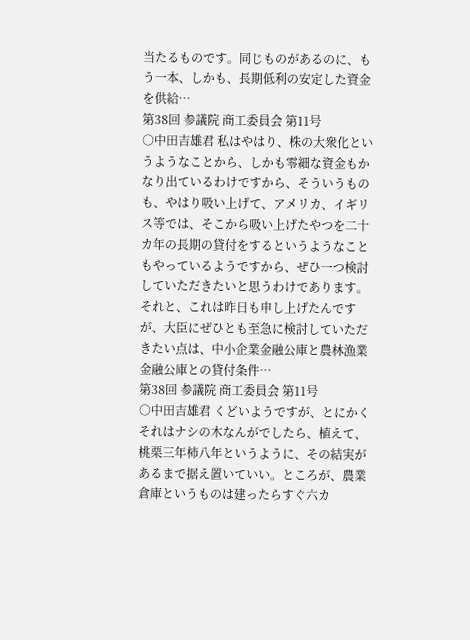当たるものです。同じものがあるのに、もう一本、しかも、長期低利の安定した資金を供給…
第38回 参議院 商工委員会 第11号
○中田吉雄君 私はやはり、株の大衆化というようなことから、しかも零細な資金もかなり出ているわけですから、そういうものも、やはり吸い上げて、アメリカ、イギリス等では、そこから吸い上げたやつを二十カ年の長期の貸付をするというようなこともやっているようですから、ぜひ一つ検討していただきたいと思うわけであります。 それと、これは昨日も申し上げたんですが、大臣にぜひとも至急に検討していただきたい点は、中小企業金融公庫と農林漁業金融公庫との貸付条件…
第38回 参議院 商工委員会 第11号
○中田吉雄君 くどいようですが、とにかくそれはナシの木なんがでしたら、植えて、桃栗三年柿八年というように、その結実があるまで据え置いていい。ところが、農業倉庫というものは建ったらすぐ六カ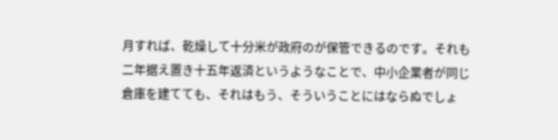月すれば、乾燥して十分米が政府のが保管できるのです。それも二年据え置き十五年返済というようなことで、中小企業者が同じ倉庫を建てても、それはもう、そういうことにはならぬでしょ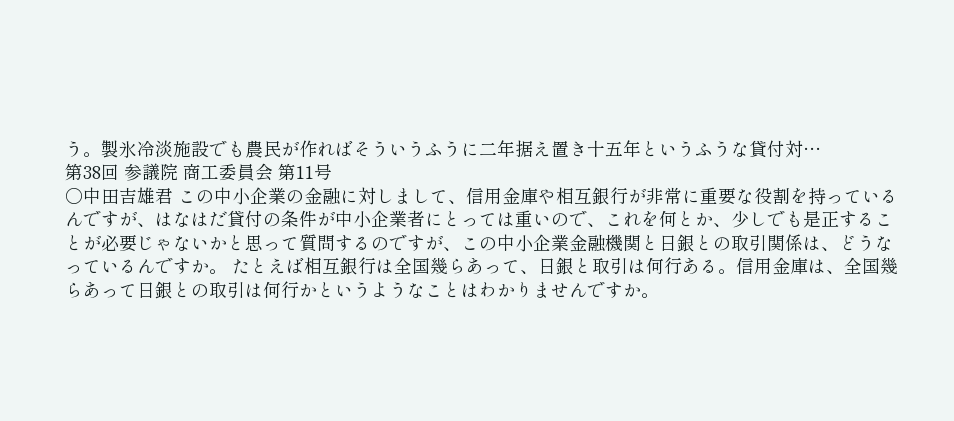う。製氷冷淡施設でも農民が作ればそういうふうに二年据え置き十五年というふうな貸付対…
第38回 参議院 商工委員会 第11号
○中田吉雄君 この中小企業の金融に対しまして、信用金庫や相互銀行が非常に重要な役割を持っているんですが、はなはだ貸付の条件が中小企業者にとっては重いので、これを何とか、少しでも是正することが必要じゃないかと思って質問するのですが、この中小企業金融機関と日銀との取引関係は、どうなっているんですか。 たとえば相互銀行は全国幾らあって、日銀と取引は何行ある。信用金庫は、全国幾らあって日銀との取引は何行かというようなことはわかりませんですか。